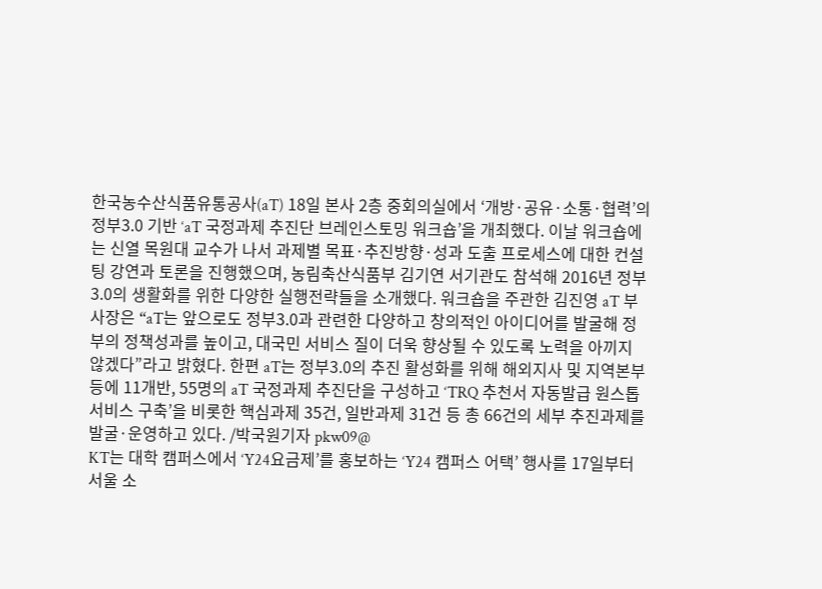한국농수산식품유통공사(aT) 18일 본사 2층 중회의실에서 ‘개방·공유·소통·협력’의 정부3.0 기반 ‘aT 국정과제 추진단 브레인스토밍 워크숍’을 개최했다. 이날 워크숍에는 신열 목원대 교수가 나서 과제별 목표·추진방향·성과 도출 프로세스에 대한 컨설팅 강연과 토론을 진행했으며, 농림축산식품부 김기연 서기관도 참석해 2016년 정부3.0의 생활화를 위한 다양한 실행전략들을 소개했다. 워크숍을 주관한 김진영 aT 부사장은 “aT는 앞으로도 정부3.0과 관련한 다양하고 창의적인 아이디어를 발굴해 정부의 정책성과를 높이고, 대국민 서비스 질이 더욱 향상될 수 있도록 노력을 아끼지 않겠다”라고 밝혔다. 한편 aT는 정부3.0의 추진 활성화를 위해 해외지사 및 지역본부 등에 11개반, 55명의 aT 국정과제 추진단을 구성하고 ‘TRQ 추천서 자동발급 원스톱 서비스 구축’을 비롯한 핵심과제 35건, 일반과제 31건 등 총 66건의 세부 추진과제를 발굴·운영하고 있다. /박국원기자 pkw09@
KT는 대학 캠퍼스에서 ‘Y24요금제’를 홍보하는 ‘Y24 캠퍼스 어택’ 행사를 17일부터 서울 소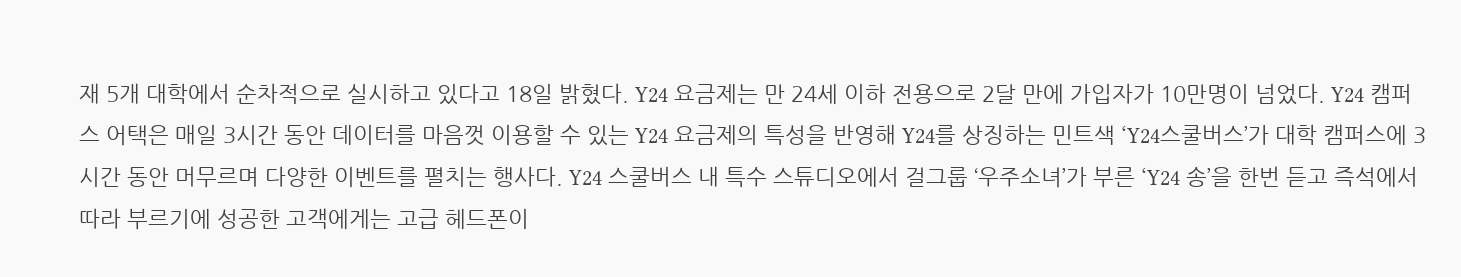재 5개 대학에서 순차적으로 실시하고 있다고 18일 밝혔다. Y24 요금제는 만 24세 이하 전용으로 2달 만에 가입자가 10만명이 넘었다. Y24 캠퍼스 어택은 매일 3시간 동안 데이터를 마음껏 이용할 수 있는 Y24 요금제의 특성을 반영해 Y24를 상징하는 민트색 ‘Y24스쿨버스’가 대학 캠퍼스에 3시간 동안 머무르며 다양한 이벤트를 펼치는 행사다. Y24 스쿨버스 내 특수 스튜디오에서 걸그룹 ‘우주소녀’가 부른 ‘Y24 송’을 한번 듣고 즉석에서 따라 부르기에 성공한 고객에게는 고급 헤드폰이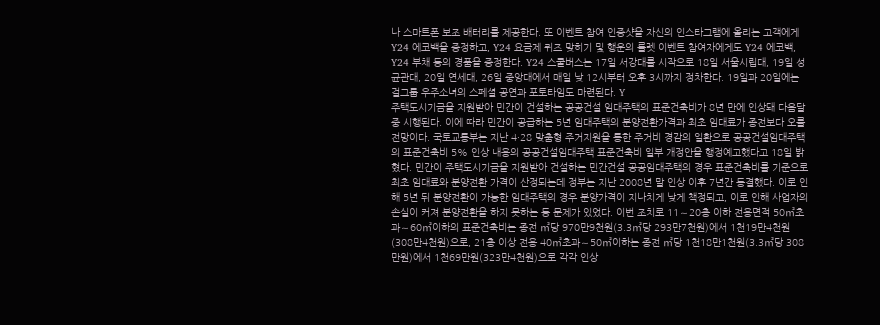나 스마트폰 보조 배터리를 제공한다. 또 이벤트 참여 인증샷을 자신의 인스타그램에 올리는 고객에게 Y24 에코백을 증정하고, Y24 요금제 퀴즈 맞히기 및 행운의 룰렛 이벤트 참여자에게도 Y24 에코백, Y24 부채 등의 경품을 증정한다. Y24 스쿨버스는 17일 서강대를 시작으로 18일 서울시립대, 19일 성균관대, 20일 연세대, 26일 중앙대에서 매일 낮 12시부터 오후 3시까지 정차한다. 19일과 20일에는 걸그룹 우주소녀의 스페셜 공연과 포토타임도 마련된다. Y
주택도시기금을 지원받아 민간이 건설하는 공공건설 임대주택의 표준건축비가 8년 만에 인상돼 다음달중 시행된다. 이에 따라 민간이 공급하는 5년 임대주택의 분양전환가격과 최초 임대료가 종전보다 오를 전망이다. 국토교통부는 지난 4·28 맞춤형 주거지원을 통한 주거비 경감의 일환으로 공공건설임대주택의 표준건축비 5% 인상 내용의 공공건설임대주택 표준건축비 일부 개정안을 행정예고했다고 18일 밝혔다. 민간이 주택도시기금을 지원받아 건설하는 민간건설 공공임대주택의 경우 표준건축비를 기준으로 최초 임대료와 분양전환 가격이 산정되는데 정부는 지난 2008년 말 인상 이후 7년간 동결했다. 이로 인해 5년 뒤 분양전환이 가능한 임대주택의 경우 분양가격이 지나치게 낮게 책정되고, 이로 인해 사업자의 손실이 커져 분양전환을 하지 못하는 등 문제가 있었다. 이번 조치로 11∼20층 이하 전용면적 50㎡초과∼60㎡이하의 표준건축비는 종전 ㎡당 970만9천원(3.3㎡당 293만7천원)에서 1천19만4천원(308만4천원)으로, 21층 이상 전용 40㎡초과∼50㎡이하는 종전 ㎡당 1천18만1천원(3.3㎡당 308만원)에서 1천69만원(323만4천원)으로 각각 인상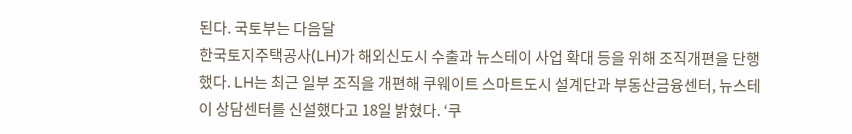된다. 국토부는 다음달
한국토지주택공사(LH)가 해외신도시 수출과 뉴스테이 사업 확대 등을 위해 조직개편을 단행했다. LH는 최근 일부 조직을 개편해 쿠웨이트 스마트도시 설계단과 부동산금융센터, 뉴스테이 상담센터를 신설했다고 18일 밝혔다. ‘쿠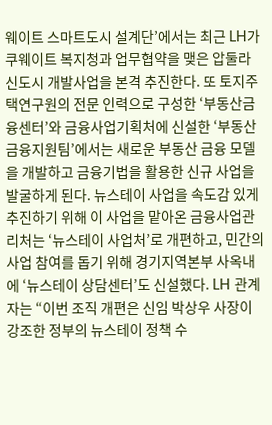웨이트 스마트도시 설계단’에서는 최근 LH가 쿠웨이트 복지청과 업무협약을 맺은 압둘라 신도시 개발사업을 본격 추진한다. 또 토지주택연구원의 전문 인력으로 구성한 ‘부동산금융센터’와 금융사업기획처에 신설한 ‘부동산금융지원팀’에서는 새로운 부동산 금융 모델을 개발하고 금융기법을 활용한 신규 사업을 발굴하게 된다. 뉴스테이 사업을 속도감 있게 추진하기 위해 이 사업을 맡아온 금융사업관리처는 ‘뉴스테이 사업처’로 개편하고, 민간의 사업 참여를 돕기 위해 경기지역본부 사옥내에 ‘뉴스테이 상담센터’도 신설했다. LH 관계자는 “이번 조직 개편은 신임 박상우 사장이 강조한 정부의 뉴스테이 정책 수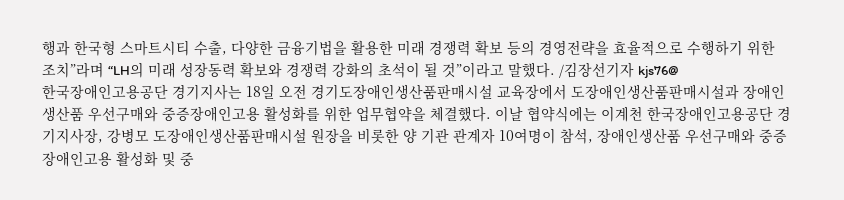행과 한국형 스마트시티 수출, 다양한 금융기법을 활용한 미래 경쟁력 확보 등의 경영전략을 효율적으로 수행하기 위한 조치”라며 “LH의 미래 성장동력 확보와 경쟁력 강화의 초석이 될 것”이라고 말했다. /김장선기자 kjs76@
한국장애인고용공단 경기지사는 18일 오전 경기도장애인생산품판매시설 교육장에서 도장애인생산품판매시설과 장애인생산품 우선구매와 중증장애인고용 활성화를 위한 업무협약을 체결했다. 이날 협약식에는 이계천 한국장애인고용공단 경기지사장, 강병모 도장애인생산품판매시설 원장을 비롯한 양 기관 관계자 10여명이 참석, 장애인생산품 우선구매와 중증장애인고용 활성화 및 중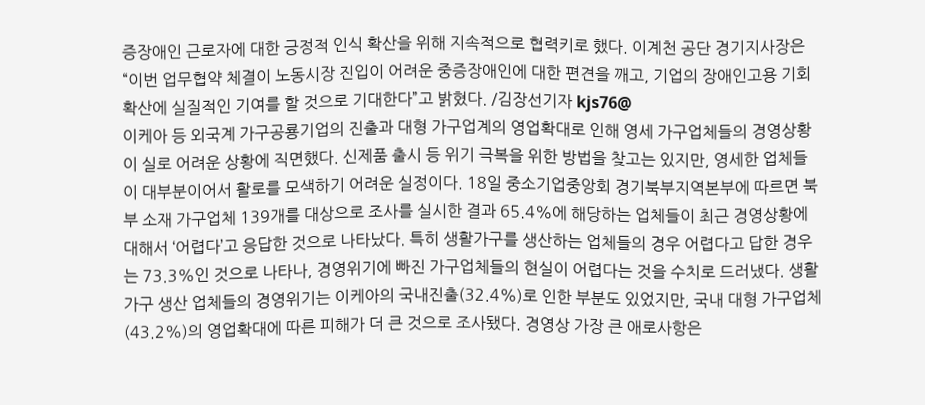증장애인 근로자에 대한 긍정적 인식 확산을 위해 지속적으로 협력키로 했다. 이계천 공단 경기지사장은 “이번 업무협약 체결이 노동시장 진입이 어려운 중증장애인에 대한 편견을 깨고, 기업의 장애인고용 기회 확산에 실질적인 기여를 할 것으로 기대한다”고 밝혔다. /김장선기자 kjs76@
이케아 등 외국계 가구공룡기업의 진출과 대형 가구업계의 영업확대로 인해 영세 가구업체들의 경영상황이 실로 어려운 상황에 직면했다. 신제품 출시 등 위기 극복을 위한 방법을 찾고는 있지만, 영세한 업체들이 대부분이어서 활로를 모색하기 어려운 실정이다. 18일 중소기업중앙회 경기북부지역본부에 따르면 북부 소재 가구업체 139개를 대상으로 조사를 실시한 결과 65.4%에 해당하는 업체들이 최근 경영상황에 대해서 ‘어렵다’고 응답한 것으로 나타났다. 특히 생활가구를 생산하는 업체들의 경우 어렵다고 답한 경우는 73.3%인 것으로 나타나, 경영위기에 빠진 가구업체들의 현실이 어렵다는 것을 수치로 드러냈다. 생활가구 생산 업체들의 경영위기는 이케아의 국내진출(32.4%)로 인한 부분도 있었지만, 국내 대형 가구업체(43.2%)의 영업확대에 따른 피해가 더 큰 것으로 조사됐다. 경영상 가장 큰 애로사항은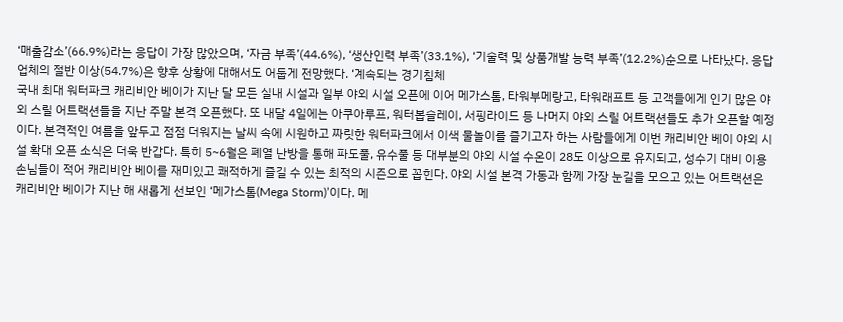‘매출감소’(66.9%)라는 응답이 가장 많았으며, ‘자금 부족’(44.6%), ‘생산인력 부족’(33.1%), ‘기술력 및 상품개발 능력 부족’(12.2%)순으로 나타났다. 응답 업체의 절반 이상(54.7%)은 향후 상황에 대해서도 어둡게 전망했다. ‘계속되는 경기침체
국내 최대 워터파크 캐리비안 베이가 지난 달 모든 실내 시설과 일부 야외 시설 오픈에 이어 메가스톰, 타워부메랑고, 타워래프트 등 고객들에게 인기 많은 야외 스릴 어트랙션들을 지난 주말 본격 오픈했다. 또 내달 4일에는 아쿠아루프, 워터봅슬레이, 서핑라이드 등 나머지 야외 스릴 어트랙션들도 추가 오픈할 예정이다. 본격적인 여름을 앞두고 점점 더워지는 날씨 속에 시원하고 짜릿한 워터파크에서 이색 물놀이를 즐기고자 하는 사람들에게 이번 캐리비안 베이 야외 시설 확대 오픈 소식은 더욱 반갑다. 특히 5~6월은 폐열 난방을 통해 파도풀, 유수풀 등 대부분의 야외 시설 수온이 28도 이상으로 유지되고, 성수기 대비 이용손님들이 적어 캐리비안 베이를 재미있고 쾌적하게 즐길 수 있는 최적의 시즌으로 꼽힌다. 야외 시설 본격 가동과 함께 가장 눈길을 모으고 있는 어트랙션은 캐리비안 베이가 지난 해 새롭게 선보인 ‘메가스톰(Mega Storm)’이다. 메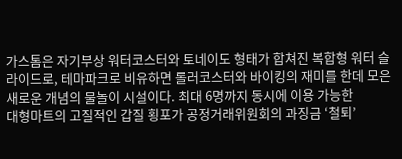가스톰은 자기부상 워터코스터와 토네이도 형태가 합쳐진 복합형 워터 슬라이드로, 테마파크로 비유하면 롤러코스터와 바이킹의 재미를 한데 모은 새로운 개념의 물놀이 시설이다. 최대 6명까지 동시에 이용 가능한
대형마트의 고질적인 갑질 횡포가 공정거래위원회의 과징금 ‘철퇴’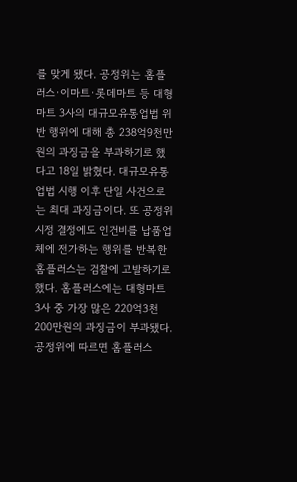를 맞게 됐다. 공정위는 홈플러스·이마트·롯데마트 등 대형마트 3사의 대규모유통업법 위반 행위에 대해 총 238억9천만원의 과징금을 부과하기로 했다고 18일 밝혔다. 대규모유통업법 시행 이후 단일 사건으로는 최대 과징금이다. 또 공정위 시정 결정에도 인건비를 납품업체에 전가하는 행위를 반복한 홈플러스는 검찰에 고발하기로 했다. 홈플러스에는 대형마트 3사 중 가장 많은 220억3천200만원의 과징금이 부과됐다. 공정위에 따르면 홈플러스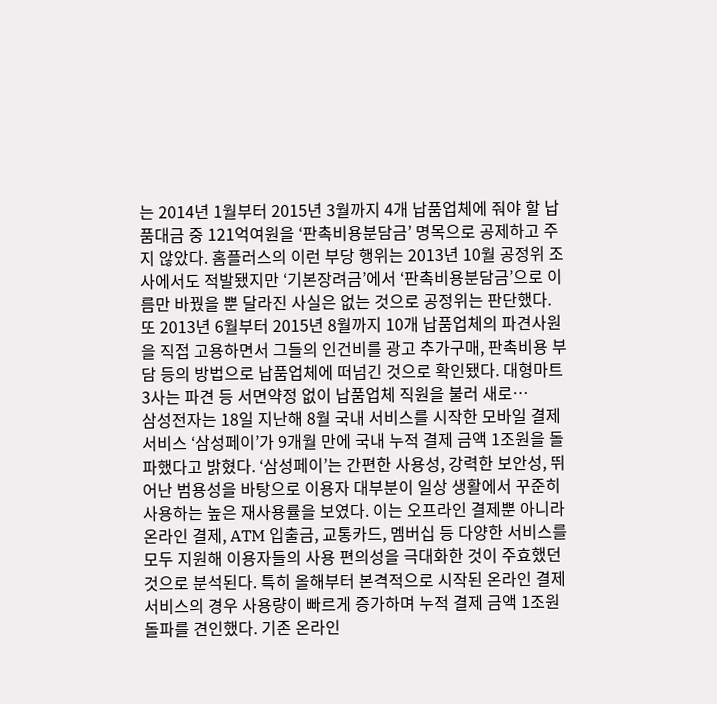는 2014년 1월부터 2015년 3월까지 4개 납품업체에 줘야 할 납품대금 중 121억여원을 ‘판촉비용분담금’ 명목으로 공제하고 주지 않았다. 홈플러스의 이런 부당 행위는 2013년 10월 공정위 조사에서도 적발됐지만 ‘기본장려금’에서 ‘판촉비용분담금’으로 이름만 바꿨을 뿐 달라진 사실은 없는 것으로 공정위는 판단했다. 또 2013년 6월부터 2015년 8월까지 10개 납품업체의 파견사원을 직접 고용하면서 그들의 인건비를 광고 추가구매, 판촉비용 부담 등의 방법으로 납품업체에 떠넘긴 것으로 확인됐다. 대형마트 3사는 파견 등 서면약정 없이 납품업체 직원을 불러 새로…
삼성전자는 18일 지난해 8월 국내 서비스를 시작한 모바일 결제 서비스 ‘삼성페이’가 9개월 만에 국내 누적 결제 금액 1조원을 돌파했다고 밝혔다. ‘삼성페이’는 간편한 사용성, 강력한 보안성, 뛰어난 범용성을 바탕으로 이용자 대부분이 일상 생활에서 꾸준히 사용하는 높은 재사용률을 보였다. 이는 오프라인 결제뿐 아니라 온라인 결제, ATM 입출금, 교통카드, 멤버십 등 다양한 서비스를 모두 지원해 이용자들의 사용 편의성을 극대화한 것이 주효했던 것으로 분석된다. 특히 올해부터 본격적으로 시작된 온라인 결제 서비스의 경우 사용량이 빠르게 증가하며 누적 결제 금액 1조원 돌파를 견인했다. 기존 온라인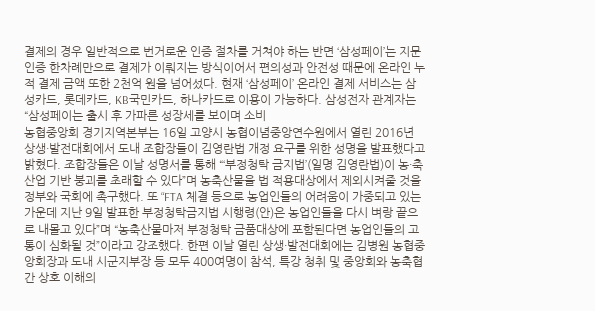결제의 경우 일반적으로 번거로운 인증 절차를 거쳐야 하는 반면 ‘삼성페이’는 지문 인증 한차례만으로 결제가 이뤄지는 방식이어서 편의성과 안전성 때문에 온라인 누적 결제 금액 또한 2천억 원을 넘어섰다. 현재 ‘삼성페이’ 온라인 결제 서비스는 삼성카드, 롯데카드, KB국민카드, 하나카드로 이용이 가능하다. 삼성전자 관계자는 “삼성페이는 출시 후 가파른 성장세를 보이며 소비
농협중앙회 경기지역본부는 16일 고양시 농협이념중앙연수원에서 열린 2016년 상생·발전대회에서 도내 조합장들이 김영란법 개정 요구를 위한 성명을 발표했다고 밝혔다. 조합장들은 이날 성명서를 통해 “‘부정청탁 금지법’(일명 김영란법)이 농·축산업 기반 붕괴를 초래할 수 있다”며 농축산물을 법 적용대상에서 제외시켜줄 것을 정부와 국회에 촉구했다. 또 “FTA 체결 등으로 농업인들의 어려움이 가중되고 있는 가운데 지난 9일 발표한 부정청탁금지법 시행령(안)은 농업인들을 다시 벼랑 끝으로 내몰고 있다”며 “농축산물마저 부정청탁 금품대상에 포함된다면 농업인들의 고통이 심화될 것”이라고 강조했다. 한편 이날 열린 상생·발전대회에는 김병원 농협중앙회장과 도내 시군지부장 등 모두 400여명이 참석, 특강 청취 및 중앙회와 농축협 간 상호 이해의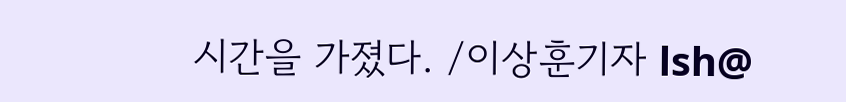시간을 가졌다. /이상훈기자 lsh@